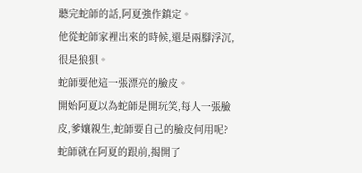聽完蛇師的話,阿夏強作鎮定。
他從蛇師家裡出來的時候,還是兩腳浮沉,很是狼狽。
蛇師要他這一張漂亮的臉皮。
開始阿夏以為蛇師是開玩笑,每人一張臉皮,爹孃親生,蛇師要自己的臉皮何用呢?
蛇師就在阿夏的跟前,揭開了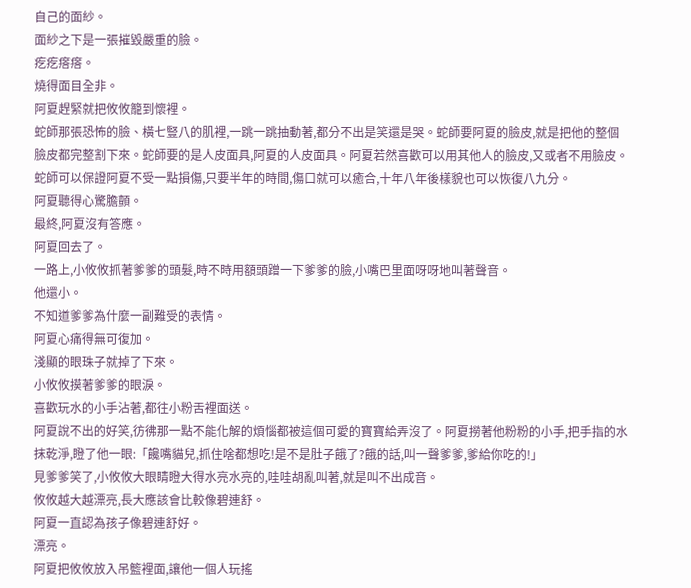自己的面紗。
面紗之下是一張摧毀嚴重的臉。
疙疙瘩瘩。
燒得面目全非。
阿夏趕緊就把攸攸籠到懷裡。
蛇師那張恐怖的臉、橫七豎八的肌裡,一跳一跳抽動著,都分不出是笑還是哭。蛇師要阿夏的臉皮,就是把他的整個臉皮都完整割下來。蛇師要的是人皮面具,阿夏的人皮面具。阿夏若然喜歡可以用其他人的臉皮,又或者不用臉皮。蛇師可以保證阿夏不受一點損傷,只要半年的時間,傷口就可以癒合,十年八年後樣貌也可以恢復八九分。
阿夏聽得心驚膽顫。
最終,阿夏沒有答應。
阿夏回去了。
一路上,小攸攸抓著爹爹的頭髮,時不時用額頭蹭一下爹爹的臉,小嘴巴里面呀呀地叫著聲音。
他還小。
不知道爹爹為什麼一副難受的表情。
阿夏心痛得無可復加。
淺顯的眼珠子就掉了下來。
小攸攸摸著爹爹的眼淚。
喜歡玩水的小手沾著,都往小粉舌裡面送。
阿夏說不出的好笑,彷彿那一點不能化解的煩惱都被這個可愛的寶寶給弄沒了。阿夏撈著他粉粉的小手,把手指的水抹乾淨,瞪了他一眼:「饞嘴貓兒,抓住啥都想吃!是不是肚子餓了?餓的話,叫一聲爹爹,爹給你吃的!」
見爹爹笑了,小攸攸大眼睛瞪大得水亮水亮的,哇哇胡亂叫著,就是叫不出成音。
攸攸越大越漂亮,長大應該會比較像碧連舒。
阿夏一直認為孩子像碧連舒好。
漂亮。
阿夏把攸攸放入吊籃裡面,讓他一個人玩搖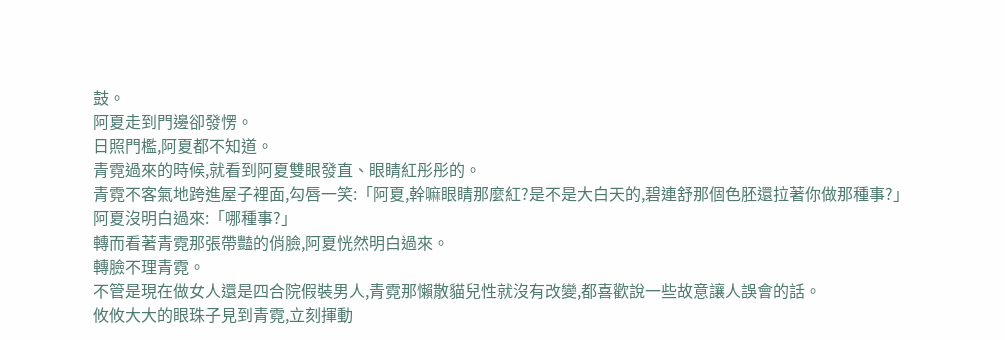鼓。
阿夏走到門邊卻發愣。
日照門檻,阿夏都不知道。
青霓過來的時候,就看到阿夏雙眼發直、眼睛紅彤彤的。
青霓不客氣地跨進屋子裡面,勾唇一笑:「阿夏,幹嘛眼睛那麼紅?是不是大白天的,碧連舒那個色胚還拉著你做那種事?」
阿夏沒明白過來:「哪種事?」
轉而看著青霓那張帶豔的俏臉,阿夏恍然明白過來。
轉臉不理青霓。
不管是現在做女人還是四合院假裝男人,青霓那懶散貓兒性就沒有改變,都喜歡說一些故意讓人誤會的話。
攸攸大大的眼珠子見到青霓,立刻揮動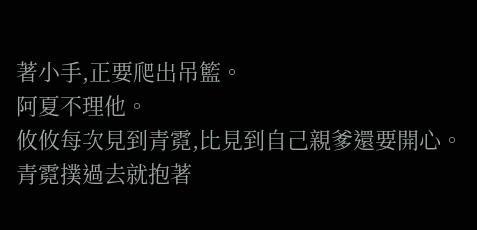著小手,正要爬出吊籃。
阿夏不理他。
攸攸每次見到青霓,比見到自己親爹還要開心。
青霓撲過去就抱著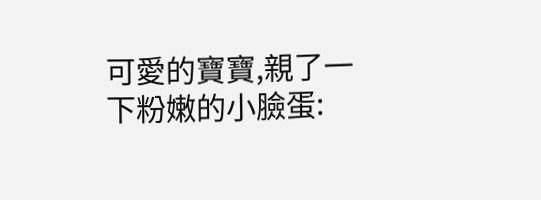可愛的寶寶,親了一下粉嫩的小臉蛋: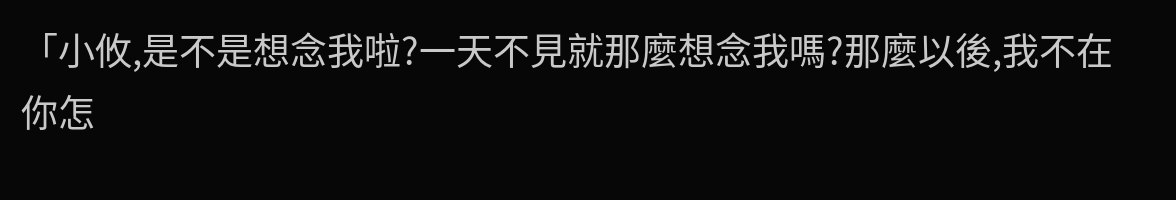「小攸,是不是想念我啦?一天不見就那麼想念我嗎?那麼以後,我不在你怎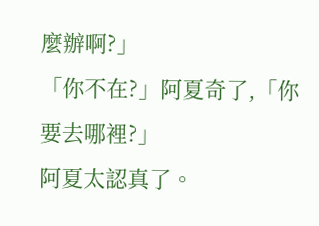麼辦啊?」
「你不在?」阿夏奇了,「你要去哪裡?」
阿夏太認真了。